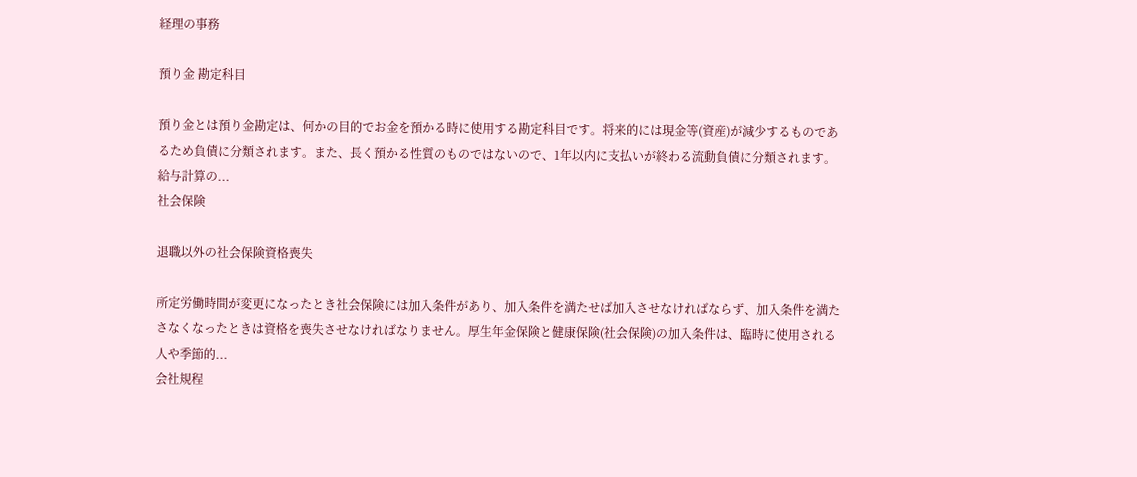経理の事務

預り金 勘定科目

預り金とは預り金勘定は、何かの目的でお金を預かる時に使用する勘定科目です。将来的には現金等(資産)が減少するものであるため負債に分類されます。また、長く預かる性質のものではないので、1年以内に支払いが終わる流動負債に分類されます。給与計算の...
社会保険

退職以外の社会保険資格喪失

所定労働時間が変更になったとき社会保険には加入条件があり、加入条件を満たせば加入させなければならず、加入条件を満たさなくなったときは資格を喪失させなければなりません。厚生年金保険と健康保険(社会保険)の加入条件は、臨時に使用される人や季節的...
会社規程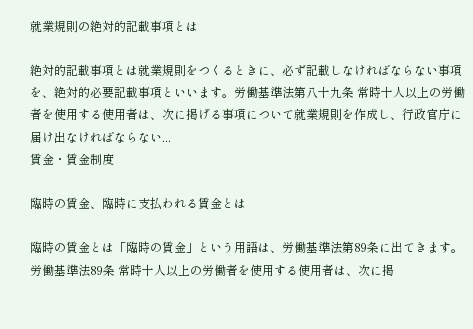就業規則の絶対的記載事項とは

絶対的記載事項とは就業規則をつくるときに、必ず記載しなければならない事項を、絶対的必要記載事項といいます。労働基準法第八十九条 常時十人以上の労働者を使用する使用者は、次に掲げる事項について就業規則を作成し、行政官庁に届け出なければならない...
賃金・賃金制度

臨時の賃金、臨時に支払われる賃金とは

臨時の賃金とは「臨時の賃金」という用語は、労働基準法第89条に出てきます。労働基準法89条 常時十人以上の労働者を使用する使用者は、次に掲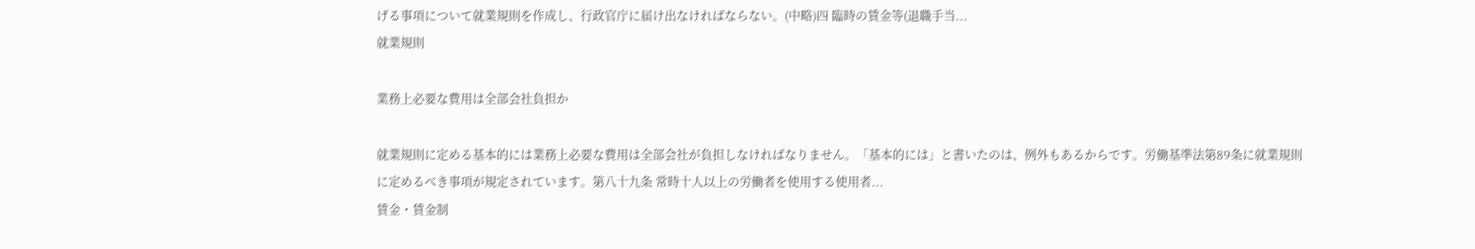げる事項について就業規則を作成し、行政官庁に届け出なければならない。(中略)四 臨時の賃金等(退職手当...
就業規則

業務上必要な費用は全部会社負担か

就業規則に定める基本的には業務上必要な費用は全部会社が負担しなければなりません。「基本的には」と書いたのは、例外もあるからです。労働基準法第89条に就業規則に定めるべき事項が規定されています。第八十九条 常時十人以上の労働者を使用する使用者...
賃金・賃金制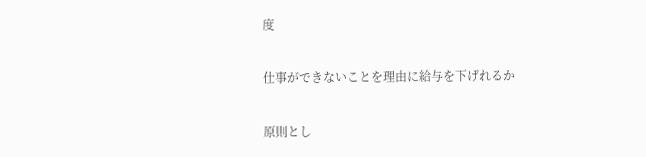度

仕事ができないことを理由に給与を下げれるか

原則とし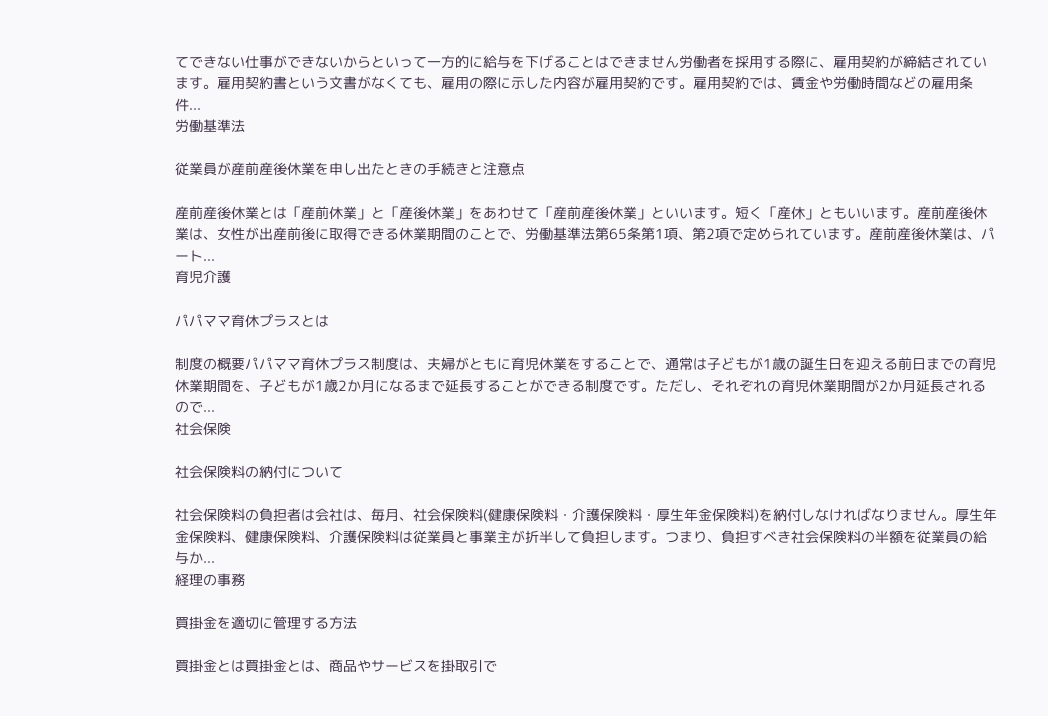てできない仕事ができないからといって一方的に給与を下げることはできません労働者を採用する際に、雇用契約が締結されています。雇用契約書という文書がなくても、雇用の際に示した内容が雇用契約です。雇用契約では、賃金や労働時間などの雇用条件...
労働基準法

従業員が産前産後休業を申し出たときの手続きと注意点

産前産後休業とは「産前休業」と「産後休業」をあわせて「産前産後休業」といいます。短く「産休」ともいいます。産前産後休業は、女性が出産前後に取得できる休業期間のことで、労働基準法第65条第1項、第2項で定められています。産前産後休業は、パート...
育児介護

パパママ育休プラスとは

制度の概要パパママ育休プラス制度は、夫婦がともに育児休業をすることで、通常は子どもが1歳の誕生日を迎える前日までの育児休業期間を、子どもが1歳2か月になるまで延長することができる制度です。ただし、それぞれの育児休業期間が2か月延長されるので...
社会保険

社会保険料の納付について

社会保険料の負担者は会社は、毎月、社会保険料(健康保険料・介護保険料・厚生年金保険料)を納付しなければなりません。厚生年金保険料、健康保険料、介護保険料は従業員と事業主が折半して負担します。つまり、負担すべき社会保険料の半額を従業員の給与か...
経理の事務

買掛金を適切に管理する方法

買掛金とは買掛金とは、商品やサービスを掛取引で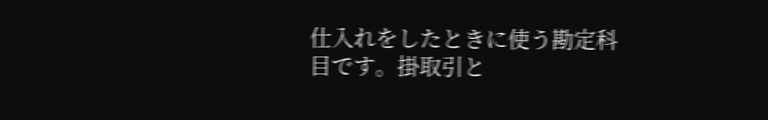仕入れをしたときに使う勘定科目です。掛取引と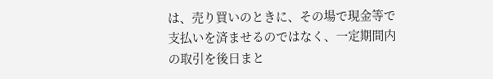は、売り買いのときに、その場で現金等で支払いを済ませるのではなく、一定期間内の取引を後日まと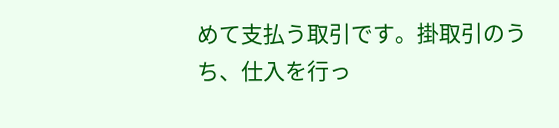めて支払う取引です。掛取引のうち、仕入を行っ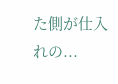た側が仕入れの...